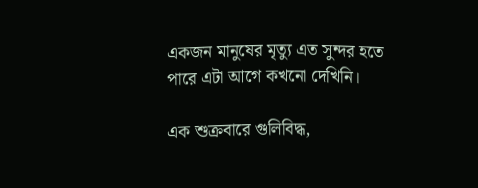একজন মানুষের মৃত্যু এত সুন্দর হতে পারে এটা আগে কখনো দেখিনি।

এক শুক্রবারে গুলিবিদ্ধ,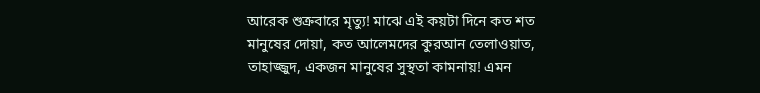আরেক শুক্রবারে মৃত্যু! মাঝে এই কয়টা দিনে কত শত মানুষের দোয়া, কত আলেমদের কুরআন তেলাওয়াত, তাহাজ্জুদ, একজন মানুষের সুস্থতা কামনায়! এমন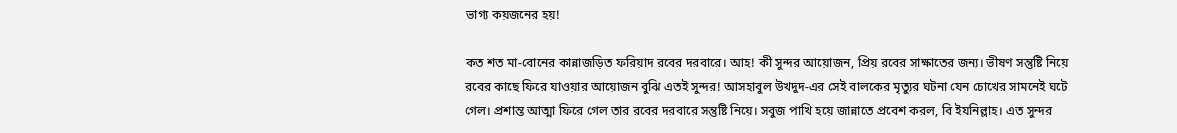ভাগ্য কয়জনের হয়!

কত শত মা-বোনের কান্নাজড়িত ফরিয়াদ রবের দরবারে। আহ! কী সুন্দর আয়োজন, প্রিয় রবের সাক্ষাতের জন্য। ভীষণ সন্তুষ্টি নিয়ে রবের কাছে ফিরে যাওয়ার আয়োজন বুঝি এতই সুন্দর! আসহাবুল উখদুদ-এর সেই বালকের মৃত্যুর ঘটনা যেন চোখের সামনেই ঘটে গেল। প্রশান্ত আত্মা ফিরে গেল তার রবের দরবারে সন্তুষ্টি নিয়ে। সবুজ পাখি হয়ে জান্নাতে প্রবেশ করল, বি ইযনিল্লাহ। এত সুন্দর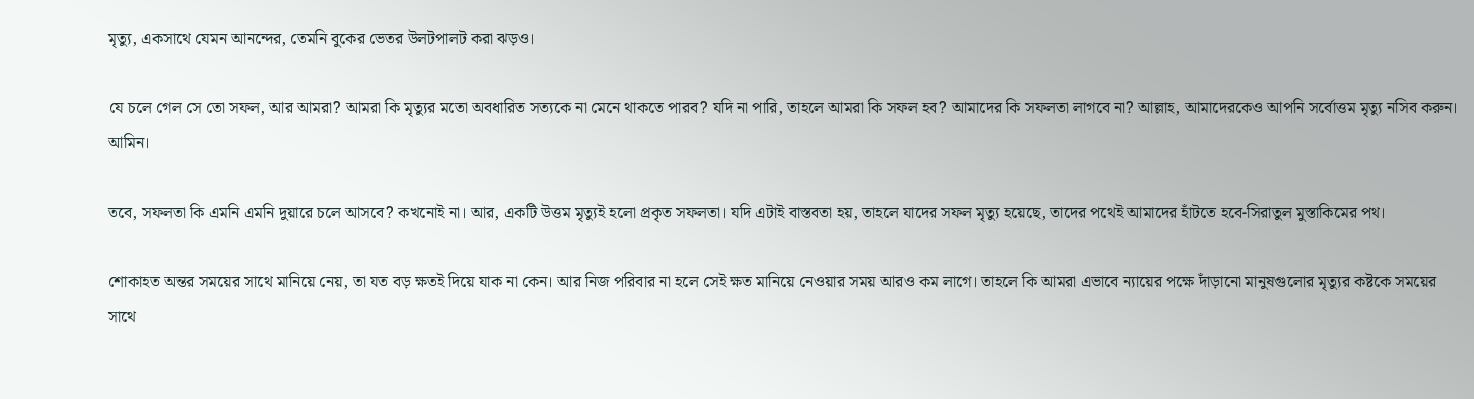মৃত্যু, একসাথে যেমন আনন্দের, তেমনি বুকের ভেতর উলটপালট করা ঝড়ও।

যে চলে গেল সে তো সফল, আর আমরা? আমরা কি মৃত্যুর মতো অবধারিত সত্যকে না মেনে থাকতে পারব? যদি না পারি, তাহলে আমরা কি সফল হব? আমাদের কি সফলতা লাগবে না? আল্লাহ, আমাদেরকেও আপনি সর্বোত্তম মৃত্যু নসিব করুন। আমিন।

তবে, সফলতা কি এমনি এমনি দুয়ারে চলে আসবে? কখনোই না। আর, একটি উত্তম মৃত্যুই হলো প্রকৃত সফলতা। যদি এটাই বাস্তবতা হয়, তাহলে যাদের সফল মৃত্যু হয়েছে, তাদের পথেই আমাদের হাঁটতে হবে-সিরাতুল মুস্তাকিমের পথ।

শোকাহত অন্তর সময়ের সাথে মানিয়ে নেয়, তা যত বড় ক্ষতই দিয়ে যাক না কেন। আর নিজ পরিবার না হলে সেই ক্ষত মানিয়ে নেওয়ার সময় আরও কম লাগে। তাহলে কি আমরা এভাবে ন্যায়ের পক্ষে দাঁড়ানো মানুষগুলোর মৃত্যুর কষ্টকে সময়ের সাথে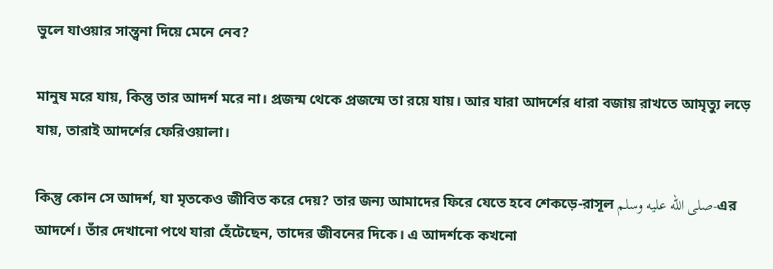ভুলে যাওয়ার সান্ত্বনা দিয়ে মেনে নেব?

মানুষ মরে যায়, কিন্তু তার আদর্শ মরে না। প্রজন্ম থেকে প্রজন্মে তা রয়ে যায়। আর যারা আদর্শের ধারা বজায় রাখতে আমৃত্যু লড়ে যায়, তারাই আদর্শের ফেরিওয়ালা।

কিন্তু কোন সে আদর্শ, যা মৃতকেও জীবিত করে দেয়? তার জন্য আমাদের ফিরে যেতে হবে শেকড়ে-রাসূল صلى الله عليه وسلم-এর আদর্শে। তাঁর দেখানো পথে যারা হেঁটেছেন, তাদের জীবনের দিকে। এ আদর্শকে কখনো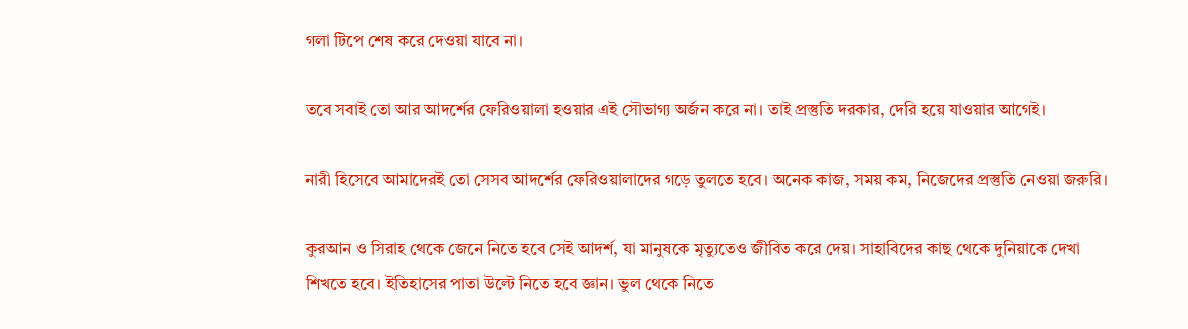গলা টিপে শেষ করে দেওয়া যাবে না।

তবে সবাই তো আর আদর্শের ফেরিওয়ালা হওয়ার এই সৌভাগ্য অর্জন করে না। তাই প্রস্তুতি দরকার, দেরি হয়ে যাওয়ার আগেই।

নারী হিসেবে আমাদেরই তো সেসব আদর্শের ফেরিওয়ালাদের গড়ে তুলতে হবে। অনেক কাজ, সময় কম, নিজেদের প্রস্তুতি নেওয়া জরুরি।

কুরআন ও সিরাহ থেকে জেনে নিতে হবে সেই আদর্শ, যা মানুষকে মৃত্যুতেও জীবিত করে দেয়। সাহাবিদের কাছ থেকে দুনিয়াকে দেখা শিখতে হবে। ইতিহাসের পাতা উল্টে নিতে হবে জ্ঞান। ভুল থেকে নিতে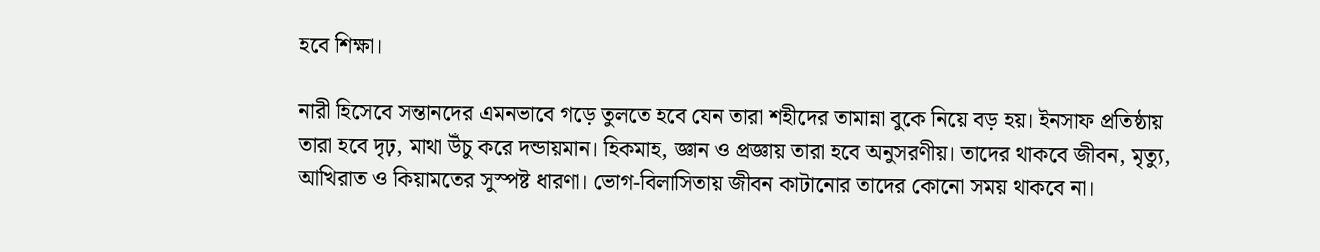হবে শিক্ষা।

নারী হিসেবে সন্তানদের এমনভাবে গড়ে তুলতে হবে যেন তারা শহীদের তামান্না বুকে নিয়ে বড় হয়। ইনসাফ প্রতিষ্ঠায় তারা হবে দৃঢ়, মাথা উঁচু করে দন্ডায়মান। হিকমাহ, জ্ঞান ও প্রজ্ঞায় তারা হবে অনুসরণীয়। তাদের থাকবে জীবন, মৃত্যু, আখিরাত ও কিয়ামতের সুস্পষ্ট ধারণা। ভোগ-বিলাসিতায় জীবন কাটানোর তাদের কোনো সময় থাকবে না।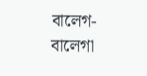বালেগ-বালেগা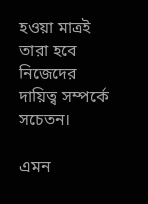হওয়া মাত্রই তারা হবে নিজেদের দায়িত্ব সম্পর্কে সচেতন।

এমন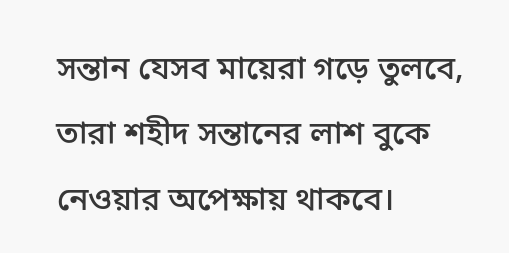সন্তান যেসব মায়েরা গড়ে তুলবে, তারা শহীদ সন্তানের লাশ বুকে নেওয়ার অপেক্ষায় থাকবে।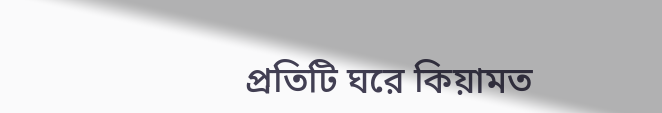প্রতিটি ঘরে কিয়ামত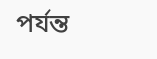পর্যন্ত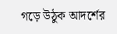গড়ে উঠুক আদর্শের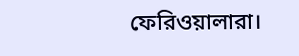ফেরিওয়ালারা।